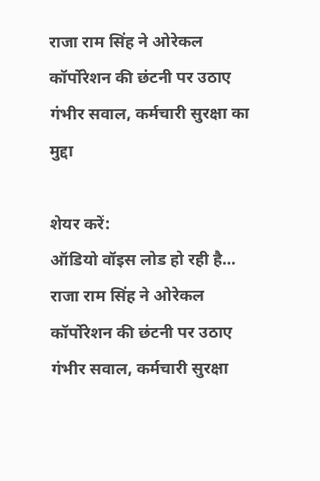राजा राम सिंह ने ओरेकल कॉर्पोरेशन की छंटनी पर उठाए गंभीर सवाल, कर्मचारी सुरक्षा का मुद्दा

शेयर करें:
ऑडियो वॉइस लोड हो रही है…
राजा राम सिंह ने ओरेकल कॉर्पोरेशन की छंटनी पर उठाए गंभीर सवाल, कर्मचारी सुरक्षा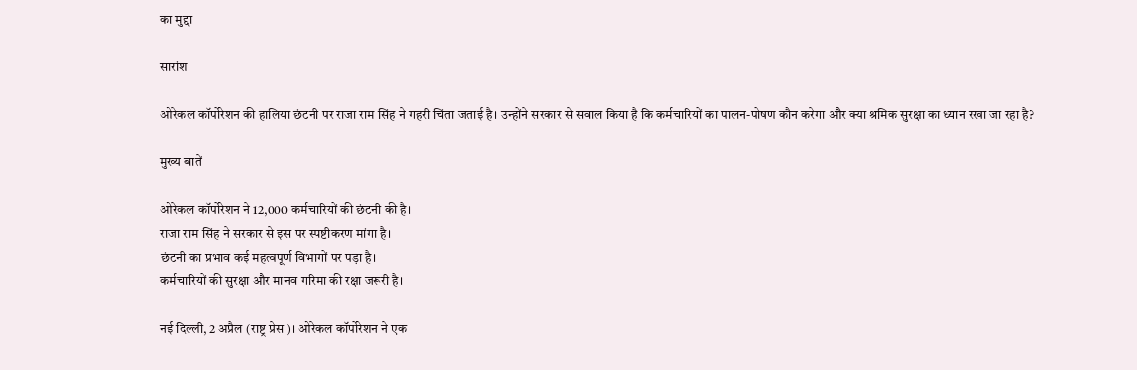का मुद्दा

सारांश

ओरेकल कॉर्पोरेशन की हालिया छंटनी पर राजा राम सिंह ने गहरी चिंता जताई है। उन्होंने सरकार से सवाल किया है कि कर्मचारियों का पालन-पोषण कौन करेगा और क्या श्रमिक सुरक्षा का ध्यान रखा जा रहा है?

मुख्य बातें

ओरेकल कॉर्पोरेशन ने 12,000 कर्मचारियों की छंटनी की है।
राजा राम सिंह ने सरकार से इस पर स्पष्टीकरण मांगा है।
छंटनी का प्रभाव कई महत्वपूर्ण विभागों पर पड़ा है।
कर्मचारियों की सुरक्षा और मानव गरिमा की रक्षा जरूरी है।

नई दिल्ली, 2 अप्रैल (राष्ट्र प्रेस)। ओरेकल कॉर्पोरेशन ने एक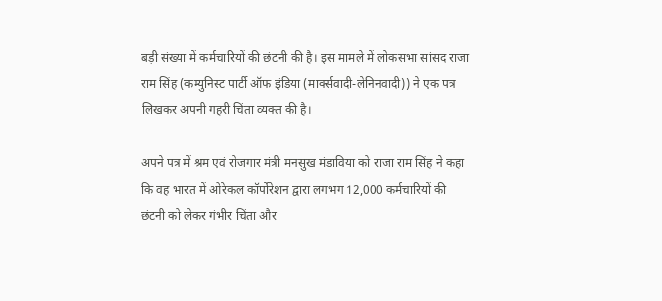बड़ी संख्या में कर्मचारियों की छंटनी की है। इस मामले में लोकसभा सांसद राजा राम सिंह (कम्युनिस्ट पार्टी ऑफ इंडिया (मार्क्सवादी-लेनिनवादी)) ने एक पत्र लिखकर अपनी गहरी चिंता व्यक्त की है।

अपने पत्र में श्रम एवं रोजगार मंत्री मनसुख मंडाविया को राजा राम सिंह ने कहा कि वह भारत में ओरेकल कॉर्पोरेशन द्वारा लगभग 12,000 कर्मचारियों की छंटनी को लेकर गंभीर चिंता और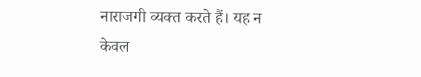नाराजगी व्यक्त करते हैं। यह न केवल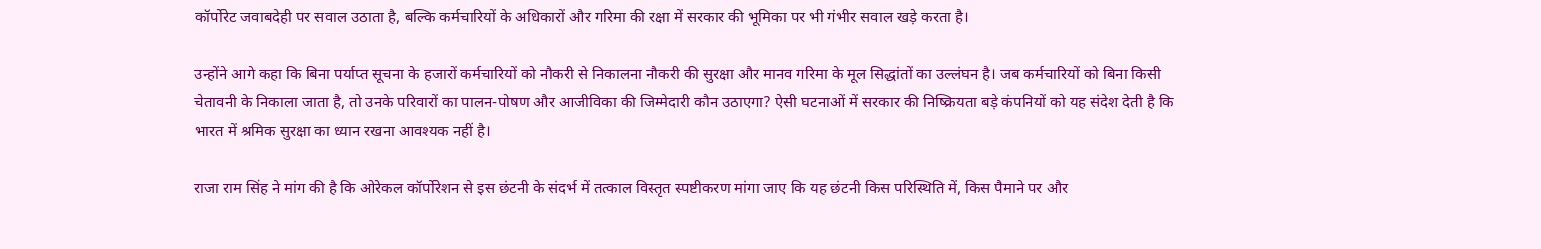कॉर्पोरेट जवाबदेही पर सवाल उठाता है, बल्कि कर्मचारियों के अधिकारों और गरिमा की रक्षा में सरकार की भूमिका पर भी गंभीर सवाल खड़े करता है।

उन्होंने आगे कहा कि बिना पर्याप्त सूचना के हजारों कर्मचारियों को नौकरी से निकालना नौकरी की सुरक्षा और मानव गरिमा के मूल सिद्धांतों का उल्लंघन है। जब कर्मचारियों को बिना किसी चेतावनी के निकाला जाता है, तो उनके परिवारों का पालन-पोषण और आजीविका की जिम्मेदारी कौन उठाएगा? ऐसी घटनाओं में सरकार की निष्क्रियता बड़े कंपनियों को यह संदेश देती है कि भारत में श्रमिक सुरक्षा का ध्यान रखना आवश्यक नहीं है।

राजा राम सिंह ने मांग की है कि ओरेकल कॉर्पोरेशन से इस छंटनी के संदर्भ में तत्काल विस्तृत स्पष्टीकरण मांगा जाए कि यह छंटनी किस परिस्थिति में, किस पैमाने पर और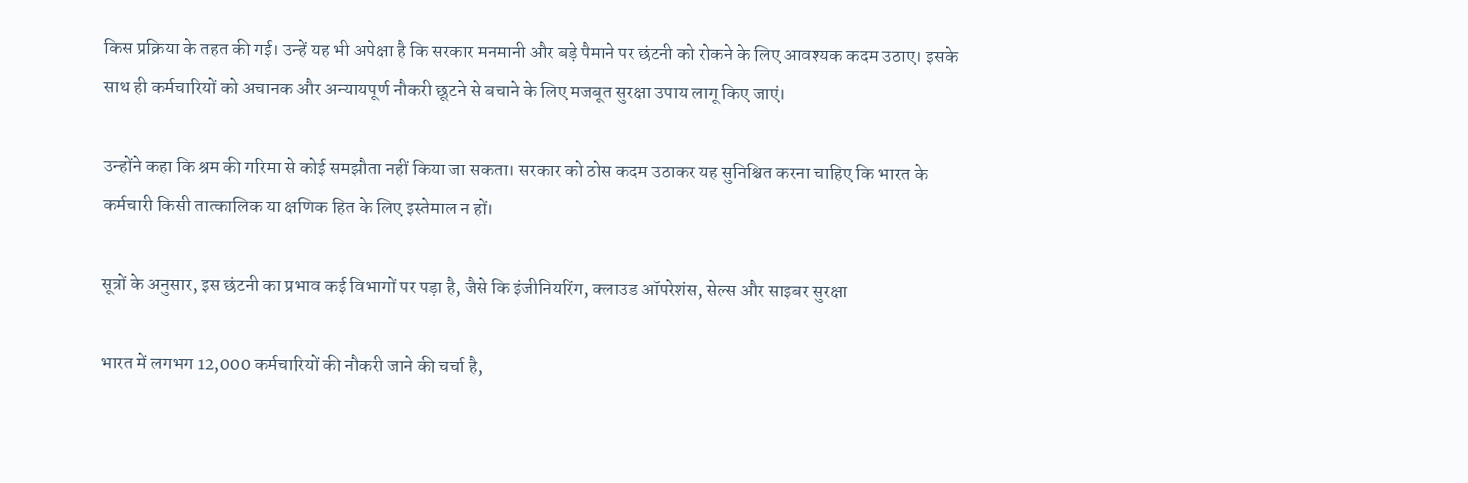किस प्रक्रिया के तहत की गई। उन्हें यह भी अपेक्षा है कि सरकार मनमानी और बड़े पैमाने पर छंटनी को रोकने के लिए आवश्यक कदम उठाए। इसके साथ ही कर्मचारियों को अचानक और अन्यायपूर्ण नौकरी छूटने से बचाने के लिए मजबूत सुरक्षा उपाय लागू किए जाएं।

उन्होंने कहा कि श्रम की गरिमा से कोई समझौता नहीं किया जा सकता। सरकार को ठोस कदम उठाकर यह सुनिश्चित करना चाहिए कि भारत के कर्मचारी किसी तात्कालिक या क्षणिक हित के लिए इस्तेमाल न हों।

सूत्रों के अनुसार, इस छंटनी का प्रभाव कई विभागों पर पड़ा है, जैसे कि इंजीनियरिंग, क्लाउड ऑपरेशंस, सेल्स और साइबर सुरक्षा

भारत में लगभग 12,000 कर्मचारियों की नौकरी जाने की चर्चा है,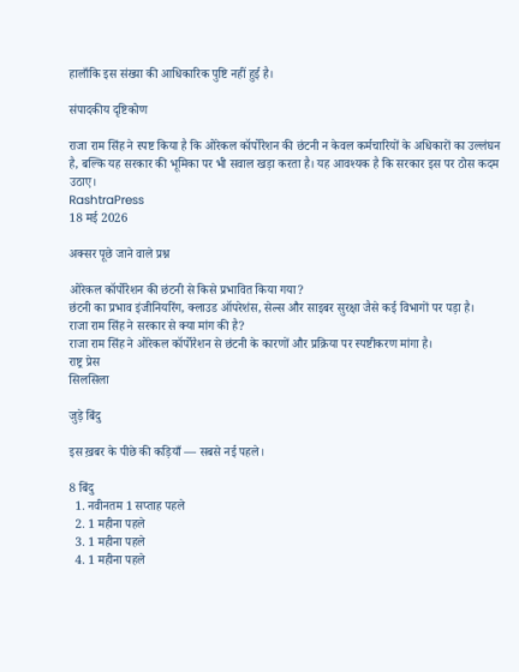हालाँकि इस संख्या की आधिकारिक पुष्टि नहीं हुई है।

संपादकीय दृष्टिकोण

राजा राम सिंह ने स्पष्ट किया है कि ओरेकल कॉर्पोरेशन की छंटनी न केवल कर्मचारियों के अधिकारों का उल्लंघन है, बल्कि यह सरकार की भूमिका पर भी सवाल खड़ा करता है। यह आवश्यक है कि सरकार इस पर ठोस कदम उठाए।
RashtraPress
18 मई 2026

अक्सर पूछे जाने वाले प्रश्न

ओरेकल कॉर्पोरेशन की छंटनी से किसे प्रभावित किया गया?
छंटनी का प्रभाव इंजीनियरिंग, क्लाउड ऑपरेशंस, सेल्स और साइबर सुरक्षा जैसे कई विभागों पर पड़ा है।
राजा राम सिंह ने सरकार से क्या मांग की है?
राजा राम सिंह ने ओरेकल कॉर्पोरेशन से छंटनी के कारणों और प्रक्रिया पर स्पष्टीकरण मांगा है।
राष्ट्र प्रेस
सिलसिला

जुड़े बिंदु

इस ख़बर के पीछे की कड़ियाँ — सबसे नई पहले।

8 बिंदु
  1. नवीनतम 1 सप्ताह पहले
  2. 1 महीना पहले
  3. 1 महीना पहले
  4. 1 महीना पहले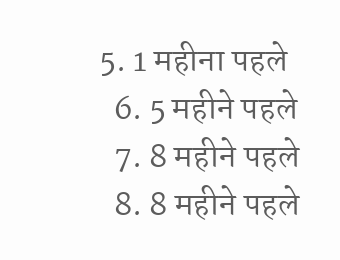5. 1 महीना पहले
  6. 5 महीने पहले
  7. 8 महीने पहले
  8. 8 महीने पहले